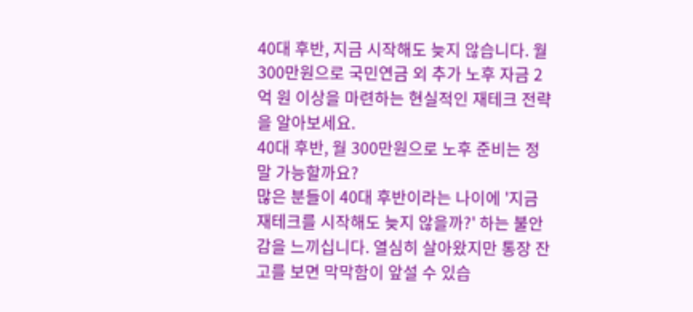40대 후반, 지금 시작해도 늦지 않습니다. 월 300만원으로 국민연금 외 추가 노후 자금 2억 원 이상을 마련하는 현실적인 재테크 전략을 알아보세요.
40대 후반, 월 300만원으로 노후 준비는 정말 가능할까요?
많은 분들이 40대 후반이라는 나이에 '지금 재테크를 시작해도 늦지 않을까?' 하는 불안감을 느끼십니다. 열심히 살아왔지만 통장 잔고를 보면 막막함이 앞설 수 있습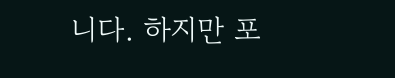니다. 하지만 포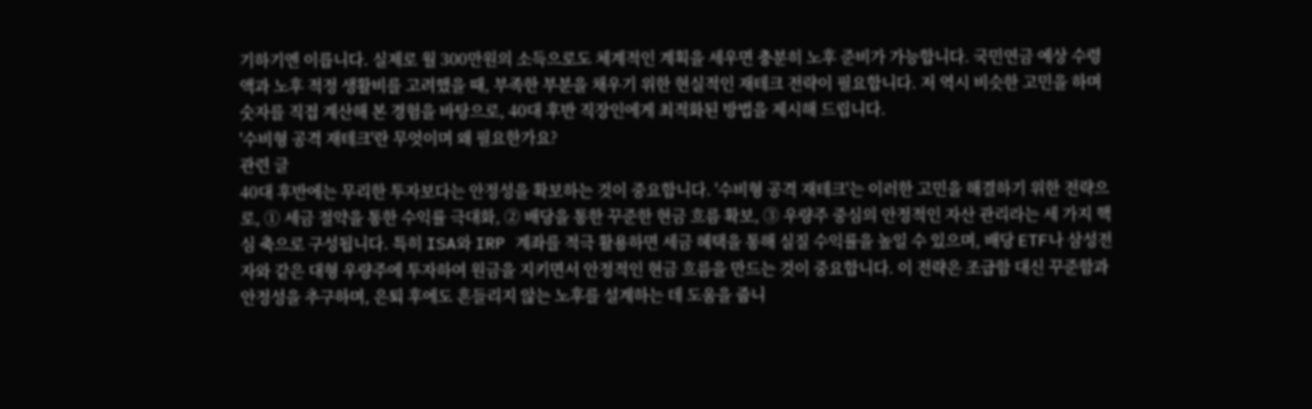기하기엔 이릅니다. 실제로 월 300만원의 소득으로도 체계적인 계획을 세우면 충분히 노후 준비가 가능합니다. 국민연금 예상 수령액과 노후 적정 생활비를 고려했을 때, 부족한 부분을 채우기 위한 현실적인 재테크 전략이 필요합니다. 저 역시 비슷한 고민을 하며 숫자를 직접 계산해 본 경험을 바탕으로, 40대 후반 직장인에게 최적화된 방법을 제시해 드립니다.
'수비형 공격 재테크'란 무엇이며 왜 필요한가요?
관련 글
40대 후반에는 무리한 투자보다는 안정성을 확보하는 것이 중요합니다. '수비형 공격 재테크'는 이러한 고민을 해결하기 위한 전략으로, ① 세금 절약을 통한 수익률 극대화, ② 배당을 통한 꾸준한 현금 흐름 확보, ③ 우량주 중심의 안정적인 자산 관리라는 세 가지 핵심 축으로 구성됩니다. 특히 ISA와 IRP 계좌를 적극 활용하면 세금 혜택을 통해 실질 수익률을 높일 수 있으며, 배당 ETF나 삼성전자와 같은 대형 우량주에 투자하여 원금을 지키면서 안정적인 현금 흐름을 만드는 것이 중요합니다. 이 전략은 조급함 대신 꾸준함과 안정성을 추구하며, 은퇴 후에도 흔들리지 않는 노후를 설계하는 데 도움을 줍니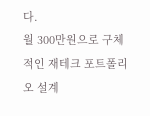다.
월 300만원으로 구체적인 재테크 포트폴리오 설계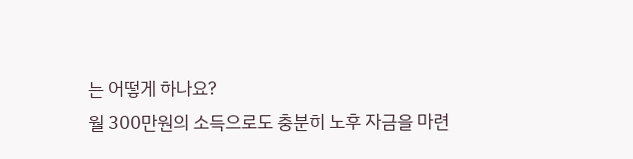는 어떻게 하나요?
월 300만원의 소득으로도 충분히 노후 자금을 마련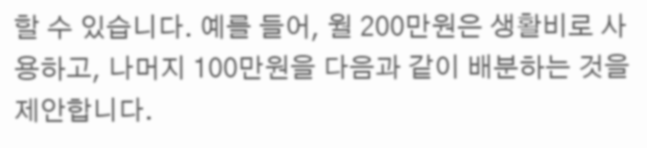할 수 있습니다. 예를 들어, 월 200만원은 생활비로 사용하고, 나머지 100만원을 다음과 같이 배분하는 것을 제안합니다.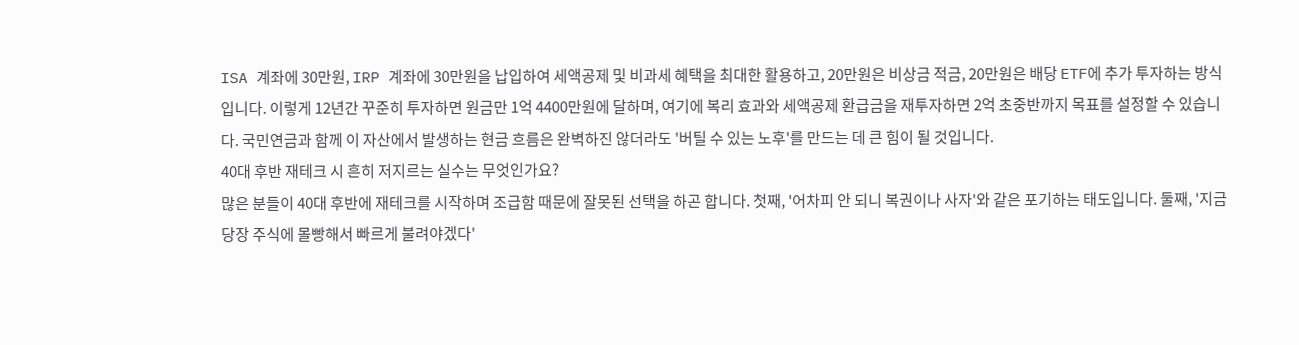ISA 계좌에 30만원, IRP 계좌에 30만원을 납입하여 세액공제 및 비과세 혜택을 최대한 활용하고, 20만원은 비상금 적금, 20만원은 배당 ETF에 추가 투자하는 방식입니다. 이렇게 12년간 꾸준히 투자하면 원금만 1억 4400만원에 달하며, 여기에 복리 효과와 세액공제 환급금을 재투자하면 2억 초중반까지 목표를 설정할 수 있습니다. 국민연금과 함께 이 자산에서 발생하는 현금 흐름은 완벽하진 않더라도 '버틸 수 있는 노후'를 만드는 데 큰 힘이 될 것입니다.
40대 후반 재테크 시 흔히 저지르는 실수는 무엇인가요?
많은 분들이 40대 후반에 재테크를 시작하며 조급함 때문에 잘못된 선택을 하곤 합니다. 첫째, '어차피 안 되니 복권이나 사자'와 같은 포기하는 태도입니다. 둘째, '지금 당장 주식에 몰빵해서 빠르게 불려야겠다'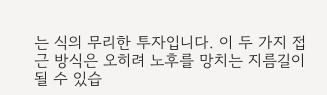는 식의 무리한 투자입니다. 이 두 가지 접근 방식은 오히려 노후를 망치는 지름길이 될 수 있습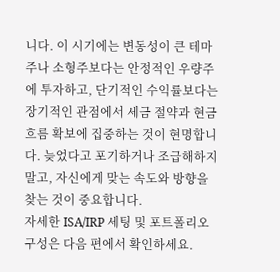니다. 이 시기에는 변동성이 큰 테마주나 소형주보다는 안정적인 우량주에 투자하고, 단기적인 수익률보다는 장기적인 관점에서 세금 절약과 현금 흐름 확보에 집중하는 것이 현명합니다. 늦었다고 포기하거나 조급해하지 말고, 자신에게 맞는 속도와 방향을 찾는 것이 중요합니다.
자세한 ISA/IRP 세팅 및 포트폴리오 구성은 다음 편에서 확인하세요.